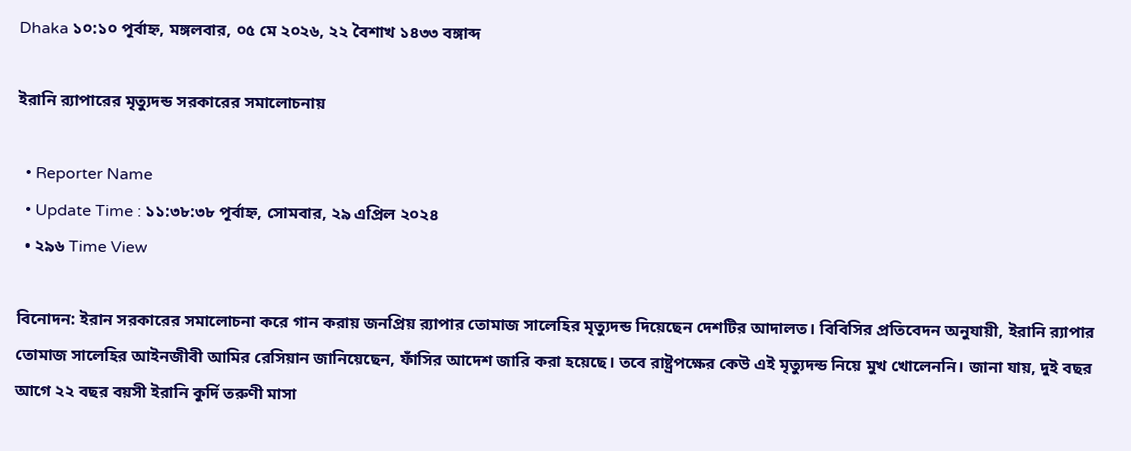Dhaka ১০:১০ পূর্বাহ্ন, মঙ্গলবার, ০৫ মে ২০২৬, ২২ বৈশাখ ১৪৩৩ বঙ্গাব্দ

ইরানি র‌্যাপারের মৃত্যুদন্ড সরকারের সমালোচনায়

  • Reporter Name
  • Update Time : ১১:৩৮:৩৮ পূর্বাহ্ন, সোমবার, ২৯ এপ্রিল ২০২৪
  • ২৯৬ Time View

বিনোদন: ইরান সরকারের সমালোচনা করে গান করায় জনপ্রিয় র‌্যাপার তোমাজ সালেহির মৃত্যুদন্ড দিয়েছেন দেশটির আদালত। বিবিসির প্রতিবেদন অনুযায়ী, ইরানি র‌্যাপার তোমাজ সালেহির আইনজীবী আমির রেসিয়ান জানিয়েছেন, ফাঁসির আদেশ জারি করা হয়েছে। তবে রাষ্ট্রপক্ষের কেউ এই মৃত্যুদন্ড নিয়ে মুখ খোলেননি। জানা যায়, দুই বছর আগে ২২ বছর বয়সী ইরানি কুর্দি তরুণী মাসা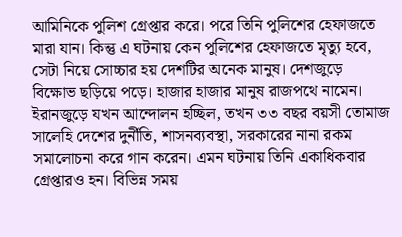আমিনিকে পুলিশ গ্রেপ্তার করে। পরে তিনি পুলিশের হেফাজতে মারা যান। কিন্তু এ ঘটনায় কেন পুলিশের হেফাজতে মৃত্যু হবে, সেটা নিয়ে সোচ্চার হয় দেশটির অনেক মানুষ। দেশজুড়ে বিক্ষোভ ছড়িয়ে পড়ে। হাজার হাজার মানুষ রাজপথে নামেন। ইরানজুড়ে যখন আন্দোলন হচ্ছিল, তখন ৩৩ বছর বয়সী তোমাজ সালেহি দেশের দুর্নীতি, শাসনব্যবস্থা, সরকারের নানা রকম সমালোচনা করে গান করেন। এমন ঘটনায় তিনি একাধিকবার গ্রেপ্তারও হন। বিভিন্ন সময়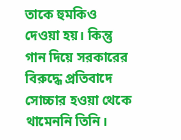তাকে হুমকিও দেওয়া হয়। কিন্তু গান দিয়ে সরকারের বিরুদ্ধে প্রতিবাদে সোচ্চার হওয়া থেকে থামেননি তিনি।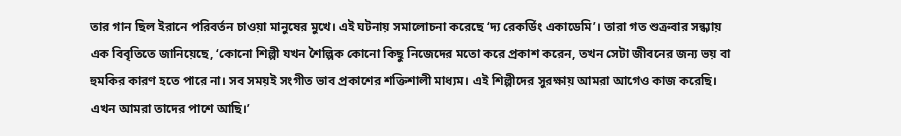তার গান ছিল ইরানে পরিবর্তন চাওয়া মানুষের মুখে। এই ঘটনায় সমালোচনা করেছে ‘দ্য রেকর্ডিং একাডেমি’। তারা গত শুক্রবার সন্ধ্যায় এক বিবৃতিতে জানিয়েছে, ‘কোনো শিল্পী যখন শৈল্পিক কোনো কিছু নিজেদের মতো করে প্রকাশ করেন, তখন সেটা জীবনের জন্য ভয় বা হুমকির কারণ হতে পারে না। সব সময়ই সংগীত ভাব প্রকাশের শক্তিশালী মাধ্যম। এই শিল্পীদের সুরক্ষায় আমরা আগেও কাজ করেছি। এখন আমরা তাদের পাশে আছি।’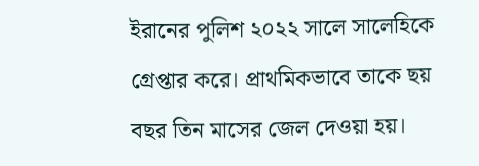ইরানের পুলিশ ২০২২ সালে সালেহিকে গ্রেপ্তার করে। প্রাথমিকভাবে তাকে ছয় বছর তিন মাসের জেল দেওয়া হয়।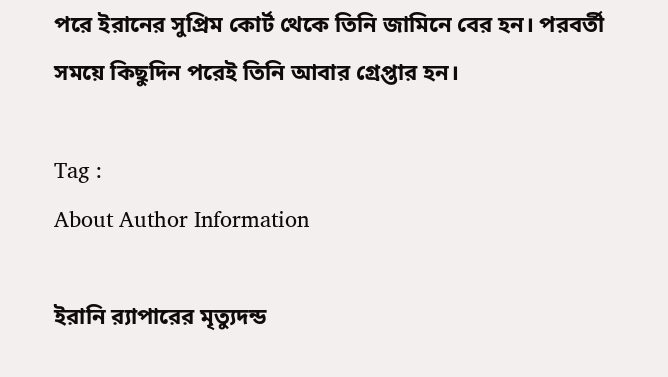পরে ইরানের সুপ্রিম কোর্ট থেকে তিনি জামিনে বের হন। পরবর্তী সময়ে কিছুদিন পরেই তিনি আবার গ্রেপ্তার হন।

Tag :
About Author Information

ইরানি র‌্যাপারের মৃত্যুদন্ড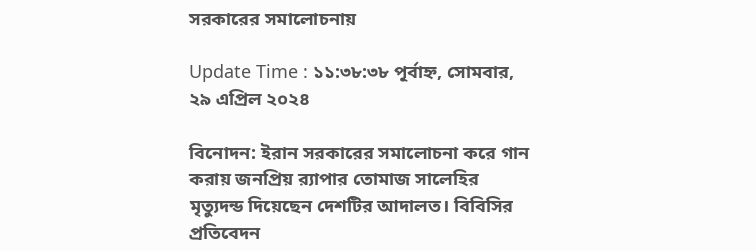সরকারের সমালোচনায়

Update Time : ১১:৩৮:৩৮ পূর্বাহ্ন, সোমবার, ২৯ এপ্রিল ২০২৪

বিনোদন: ইরান সরকারের সমালোচনা করে গান করায় জনপ্রিয় র‌্যাপার তোমাজ সালেহির মৃত্যুদন্ড দিয়েছেন দেশটির আদালত। বিবিসির প্রতিবেদন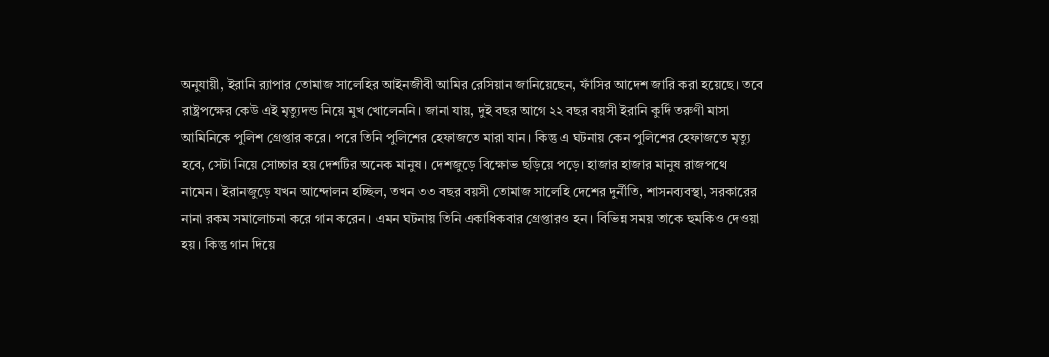অনুযায়ী, ইরানি র‌্যাপার তোমাজ সালেহির আইনজীবী আমির রেসিয়ান জানিয়েছেন, ফাঁসির আদেশ জারি করা হয়েছে। তবে রাষ্ট্রপক্ষের কেউ এই মৃত্যুদন্ড নিয়ে মুখ খোলেননি। জানা যায়, দুই বছর আগে ২২ বছর বয়সী ইরানি কুর্দি তরুণী মাসা আমিনিকে পুলিশ গ্রেপ্তার করে। পরে তিনি পুলিশের হেফাজতে মারা যান। কিন্তু এ ঘটনায় কেন পুলিশের হেফাজতে মৃত্যু হবে, সেটা নিয়ে সোচ্চার হয় দেশটির অনেক মানুষ। দেশজুড়ে বিক্ষোভ ছড়িয়ে পড়ে। হাজার হাজার মানুষ রাজপথে নামেন। ইরানজুড়ে যখন আন্দোলন হচ্ছিল, তখন ৩৩ বছর বয়সী তোমাজ সালেহি দেশের দুর্নীতি, শাসনব্যবস্থা, সরকারের নানা রকম সমালোচনা করে গান করেন। এমন ঘটনায় তিনি একাধিকবার গ্রেপ্তারও হন। বিভিন্ন সময় তাকে হুমকিও দেওয়া হয়। কিন্তু গান দিয়ে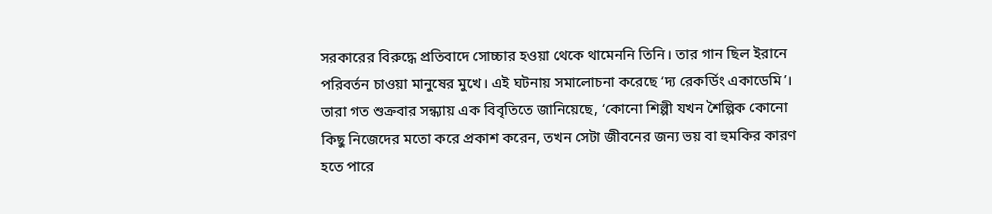সরকারের বিরুদ্ধে প্রতিবাদে সোচ্চার হওয়া থেকে থামেননি তিনি। তার গান ছিল ইরানে পরিবর্তন চাওয়া মানুষের মুখে। এই ঘটনায় সমালোচনা করেছে ‘দ্য রেকর্ডিং একাডেমি’। তারা গত শুক্রবার সন্ধ্যায় এক বিবৃতিতে জানিয়েছে, ‘কোনো শিল্পী যখন শৈল্পিক কোনো কিছু নিজেদের মতো করে প্রকাশ করেন, তখন সেটা জীবনের জন্য ভয় বা হুমকির কারণ হতে পারে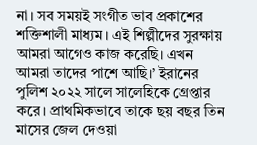না। সব সময়ই সংগীত ভাব প্রকাশের শক্তিশালী মাধ্যম। এই শিল্পীদের সুরক্ষায় আমরা আগেও কাজ করেছি। এখন আমরা তাদের পাশে আছি।’ ইরানের পুলিশ ২০২২ সালে সালেহিকে গ্রেপ্তার করে। প্রাথমিকভাবে তাকে ছয় বছর তিন মাসের জেল দেওয়া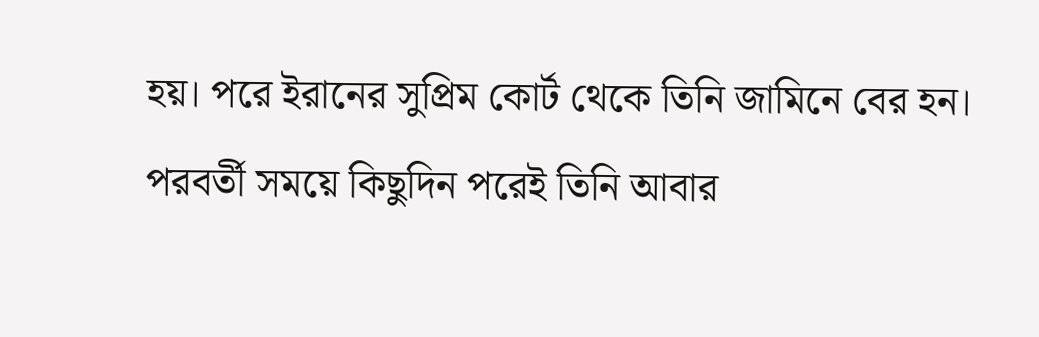হয়। পরে ইরানের সুপ্রিম কোর্ট থেকে তিনি জামিনে বের হন। পরবর্তী সময়ে কিছুদিন পরেই তিনি আবার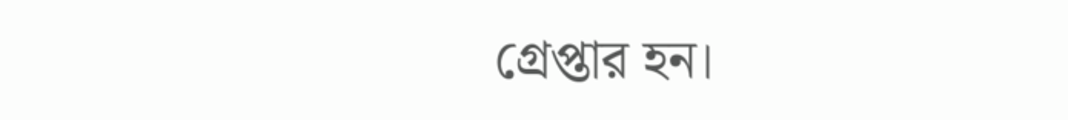গ্রেপ্তার হন।